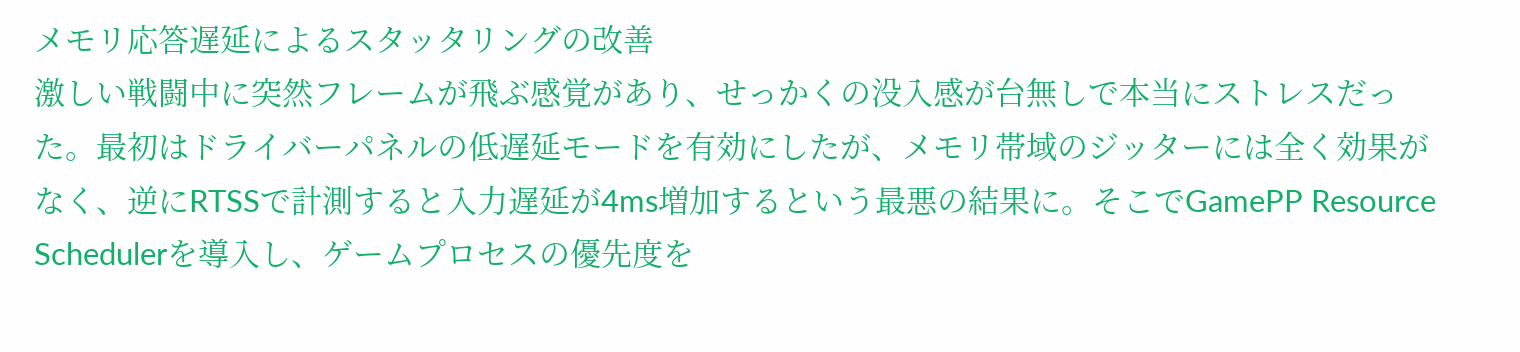メモリ応答遅延によるスタッタリングの改善
激しい戦闘中に突然フレームが飛ぶ感覚があり、せっかくの没入感が台無しで本当にストレスだった。最初はドライバーパネルの低遅延モードを有効にしたが、メモリ帯域のジッターには全く効果がなく、逆にRTSSで計測すると入力遅延が4ms増加するという最悪の結果に。そこでGamePP Resource Schedulerを導入し、ゲームプロセスの優先度を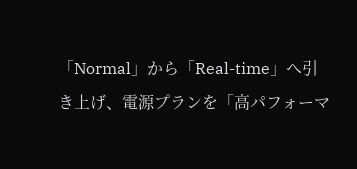「Normal」から「Real-time」へ引き上げ、電源プランを「高パフォーマ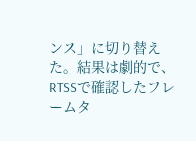ンス」に切り替えた。結果は劇的で、RTSSで確認したフレームタ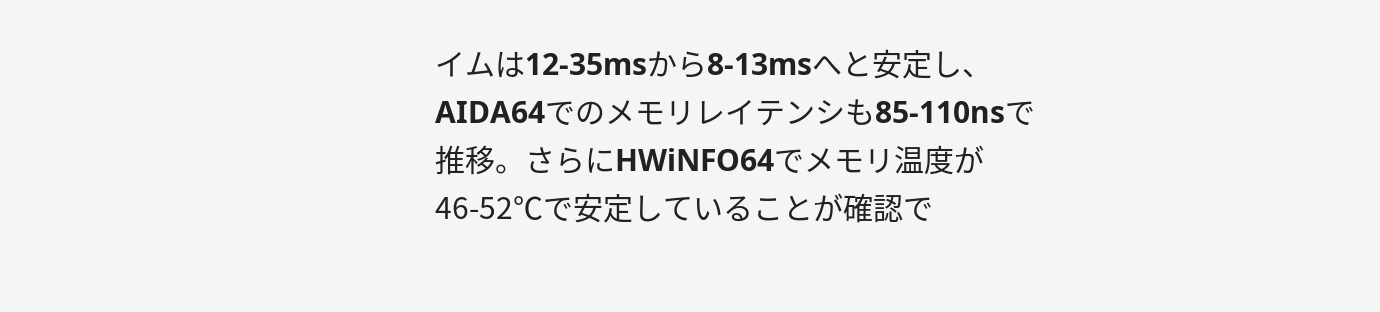イムは12-35msから8-13msへと安定し、AIDA64でのメモリレイテンシも85-110nsで推移。さらにHWiNFO64でメモリ温度が46-52℃で安定していることが確認で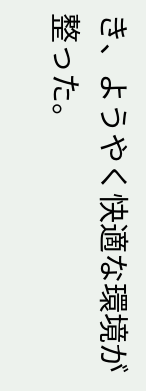き、ようやく快適な環境が整った。